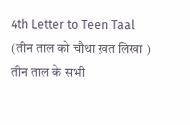4th Letter to Teen Taal (तीन ताल को चौथा ख़त लिखा )
तीन ताल के सभी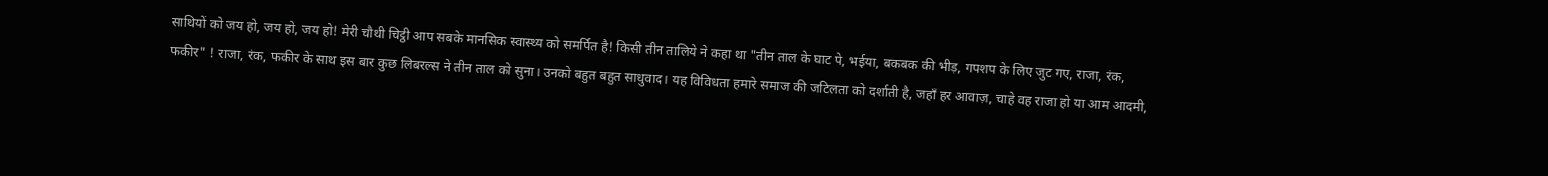साथियों को जय हो, जय हो, जय हो! मेरी चौथी चिट्ठी आप सबके मानसिक स्वास्थ्य को समर्पित है! किसी तीन तालिये ने कहा था "तीन ताल के घाट पे, भईया, बकबक की भीड़, गपशप के लिए जुट गए, राजा, रंक, फकीर" ! राजा, रंक, फकीर के साथ इस बार कुछ लिबरल्स ने तीन ताल को सुना। उनको बहुत बहुत साधुवाद। यह विविधता हमारे समाज की जटिलता को दर्शाती है, जहाँ हर आवाज़, चाहे वह राजा हो या आम आदमी,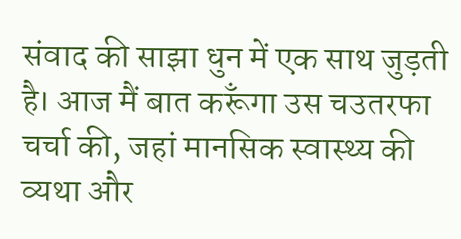संवाद की साझा धुन में एक साथ जुड़ती है। आज मैं बात करूँगा उस चउतरफा चर्चा की, जहां मानसिक स्वास्थ्य की व्यथा और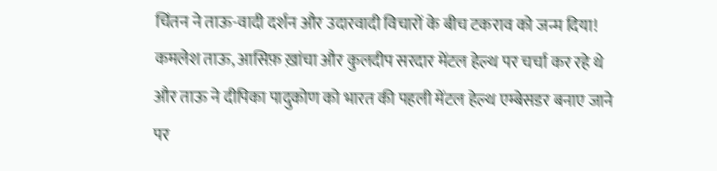चिंतन ने ताऊ-वादी दर्शन और उदारवादी विचारों के बीच टकराव को जन्म दिया! कमलेश ताऊ, आसिफ़ ख़ांचा और कुलदीप सरदार मेंटल हेल्थ पर चर्चा कर रहे थे और ताऊ ने दीपिका पादुकोण को भारत की पहली मेंटल हेल्थ एम्बेसडर बनाए जाने पर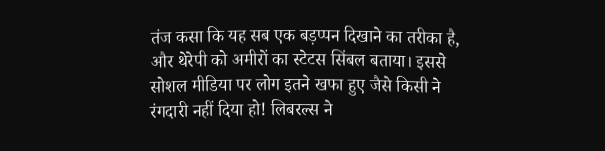तंज कसा कि यह सब एक बड़प्पन दिखाने का तरीका है, और थेरेपी को अमीरों का स्टेटस सिंबल बताया। इससे सोशल मीडिया पर लोग इतने खफा हुए जैसे किसी ने रंगदारी नहीं दिया हो! लिबरल्स ने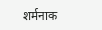शर्मनाक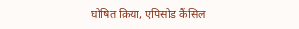घोषित क़िया, एपिसोड कैंसिल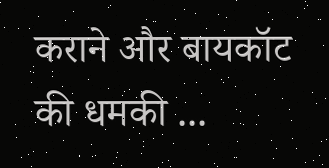कराने और बायकॉट की धमकी ...